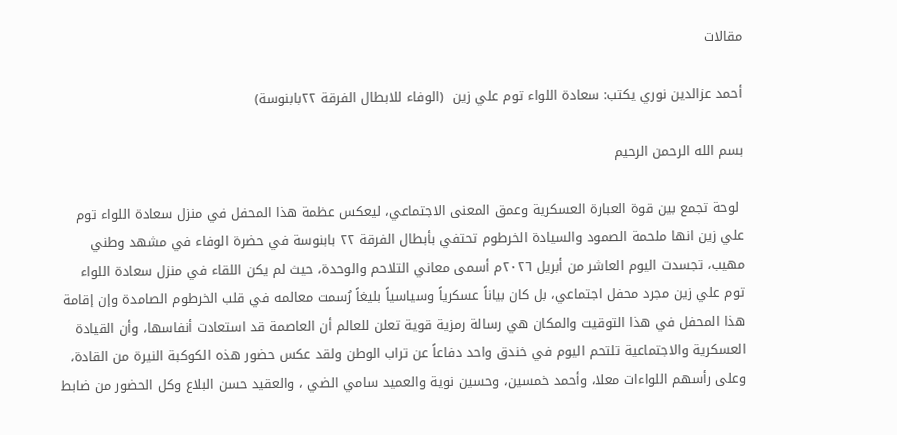مقالات

أحمد عزالدين نوري يكتب: سعادة اللواء توم علي زين  (الوفاء للابطال الفرقة ٢٢بابنوسة)

بسم الله الرحمن الرحيم

 لوحة تجمع بين قوة العبارة العسكرية وعمق المعنى الاجتماعي، ليعكس عظمة هذا المحفل في منزل سعادة اللواء توم علي زين انها ملحمة الصمود والسيادة الخرطوم تحتفي بأبطال الفرقة ٢٢ بابنوسة في حضرة الوفاء في مشهد وطني مهيب، تجسدت اليوم العاشر من أبريل ٢٠٢٦م أسمى معاني التلاحم والوحدة، حيث لم يكن اللقاء في منزل سعادة اللواء توم علي زين مجرد محفل اجتماعي، بل كان بياناً عسكرياً وسياسياً بليغاً رُسمت معالمه في قلب الخرطوم الصامدة وإن إقامة هذا المحفل في هذا التوقيت والمكان هي رسالة رمزية قوية تعلن للعالم أن العاصمة قد استعادت أنفاسها، وأن القيادة العسكرية والاجتماعية تلتحم اليوم في خندق واحد دفاعاً عن تراب الوطن ولقد عكس حضور هذه الكوكبة النيرة من القادة، وعلى رأسهم اللواءات معلا، وأحمد خمسين، وحسين نوية والعميد سامي الضي ، والعقيد حسن البلاع وكل الحضور من ضابط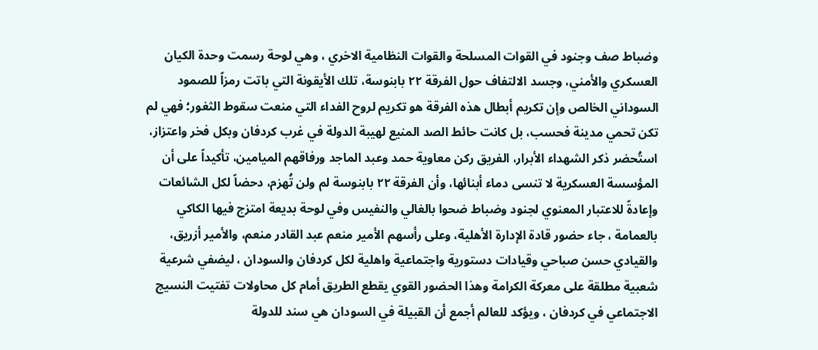وضباط صف وجنود في القوات المسلحة والقوات النظامية الاخري ، وهي لوحة رسمت وحدة الكيان العسكري والأمني، وجسد الالتفاف حول الفرقة ٢٢ بابنوسة، تلك الأيقونة التي باتت رمزاً للصمود السوداني الخالص وإن تكريم أبطال هذه الفرقة هو تكريم لروح الفداء التي منعت سقوط الثغور؛ فهي لم تكن تحمي مدينة فحسب، بل كانت حائط الصد المنيع لهيبة الدولة في غرب كردفان وبكل فخر واعتزاز، استُحضر ذكر الشهداء الأبرار، الفريق ركن معاوية حمد وعبد الماجد ورفاقهم الميامين، تأكيداً على أن المؤسسة العسكرية لا تنسى دماء أبنائها، وأن الفرقة ٢٢ بابنوسة لم ولن تُهزم، دحضاً لكل الشائعات وإعادةً للاعتبار المعنوي لجنود وضباط ضحوا بالغالي والنفيس وفي لوحة بديعة امتزج فيها الكاكي بالعمامة ، جاء حضور قادة الإدارة الأهلية، وعلى رأسهم الأمير منعم عبد القادر منعم، والأمير أزريق، والقيادي حسن صباحي وقيادات دستورية واجتماعية واهلية لكل كردفان والسودان ، ليضفي شرعية شعبية مطلقة على معركة الكرامة وهذا الحضور القوي يقطع الطريق أمام كل محاولات تفتيت النسيج الاجتماعي في كردفان ، ويؤكد للعالم أجمع أن القبيلة في السودان هي سند للدولة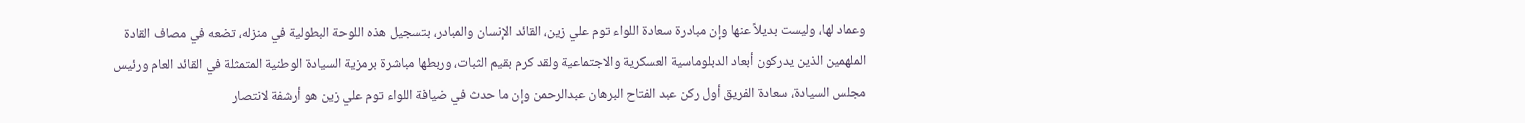وعماد لها، وليست بديلاً عنها وإن مبادرة سعادة اللواء توم علي زين، القائد الإنسان والمبادر، بتسجيل هذه اللوحة البطولية في منزله، تضعه في مصاف القادة الملهمين الذين يدركون أبعاد الدبلوماسية العسكرية والاجتماعية ولقد كرم بقيم الثبات، وربطها مباشرة برمزية السيادة الوطنية المتمثلة في القائد العام ورئيس مجلس السيادة، سعادة الفريق أول ركن عبد الفتاح البرهان عبدالرحمن وإن ما حدث في ضيافة اللواء توم علي زين هو أرشفة لانتصار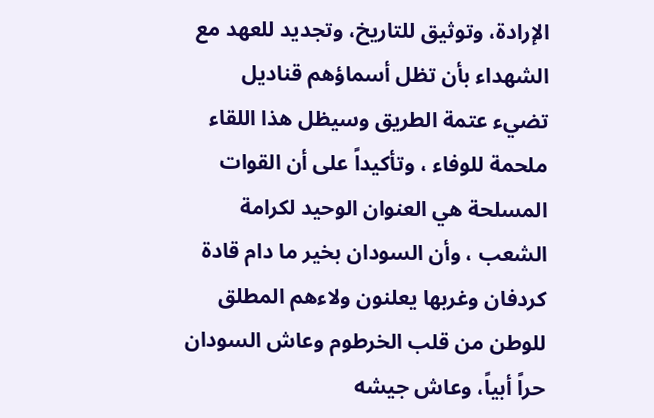الإرادة، وتوثيق للتاريخ، وتجديد للعهد مع الشهداء بأن تظل أسماؤهم قناديل تضيء عتمة الطريق وسيظل هذا اللقاء ملحمة للوفاء ، وتأكيداً على أن القوات المسلحة هي العنوان الوحيد لكرامة الشعب ، وأن السودان بخير ما دام قادة كردفان وغربها يعلنون ولاءهم المطلق للوطن من قلب الخرطوم وعاش السودان حراً أبياً، وعاش جيشه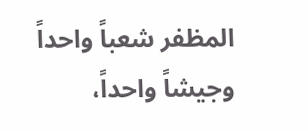المظفر شعباً واحداً وجيشاً واحداً،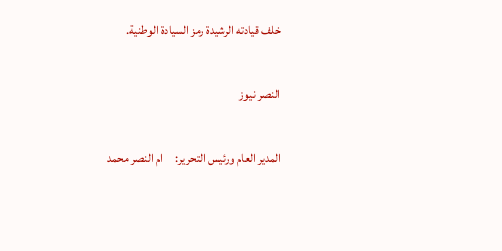خلف قيادته الرشيدة رمز السيادة الوطنية.

النصر نيوز

المدير العام ورئيس التحرير:     ام النصر محمد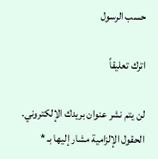حسب الرسول

اترك تعليقاً

لن يتم نشر عنوان بريدك الإلكتروني. الحقول الإلزامية مشار إليها بـ *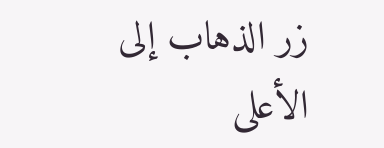زر الذهاب إلى الأعلى